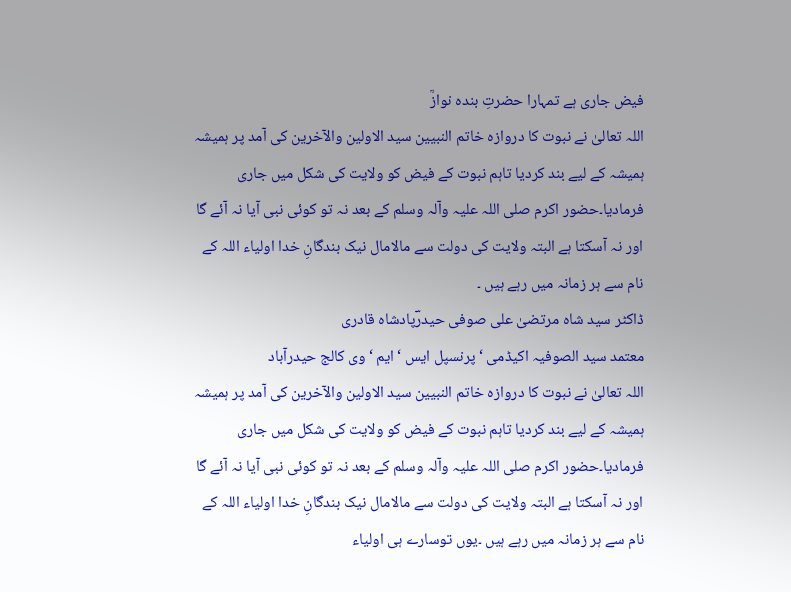فیض جاری ہے تمہارا حضرتِ بندہ نوازؒ
اللہ تعالیٰ نے نبوت کا دروازہ خاتم النبیین سید الاولین والآخرین کی آمد پر ہمیشہ ہمیشہ کے لیے بند کردیا تاہم نبوت کے فیض کو ولایت کی شکل میں جاری فرمادیا۔حضور اکرم صلی اللہ علیہ وآلہ وسلم کے بعد نہ تو کوئی نبی آیا نہ آئے گا اور نہ آسکتا ہے البتہ ولایت کی دولت سے مالامال نیک بندگانِ خدا اولیاء اللہ کے نام سے ہر زمانہ میں رہے ہیں ۔
ڈاکٹر سید شاہ مرتضیٰ علی صوفی حیدرؔپادشاہ قادری
معتمد سید الصوفیہ اکیڈمی ‘پرنسپل ایس ‘ایم ‘وی کالج حیدرآباد
اللہ تعالیٰ نے نبوت کا دروازہ خاتم النبیین سید الاولین والآخرین کی آمد پر ہمیشہ ہمیشہ کے لیے بند کردیا تاہم نبوت کے فیض کو ولایت کی شکل میں جاری فرمادیا۔حضور اکرم صلی اللہ علیہ وآلہ وسلم کے بعد نہ تو کوئی نبی آیا نہ آئے گا اور نہ آسکتا ہے البتہ ولایت کی دولت سے مالامال نیک بندگانِ خدا اولیاء اللہ کے نام سے ہر زمانہ میں رہے ہیں ۔یوں توسارے ہی اولیاء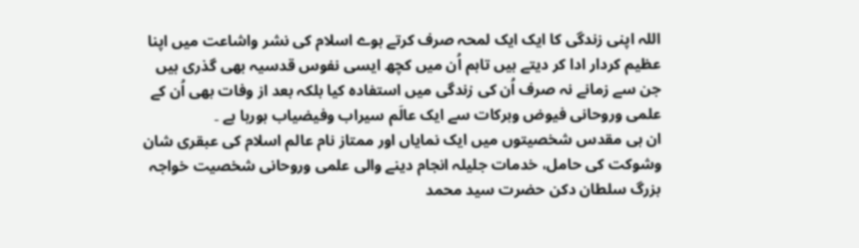اللہ اپنی زندگی کا ایک ایک لمحہ صرف کرتے ہوے اسلام کی نشر واشاعت میں اپنا عظیم کردار ادا کر دیتے ہیں تاہم اُن میں کچھ ایسی نفوس قدسیہ بھی گذری ہیں جن سے زمانے نہ صرف اُن کی زندگی میں استفادہ کیا بلکہ بعد از وفات بھی اُن کے علمی وروحانی فیوض وبرکات سے ایک عالَم سیراب وفیضیاب ہورہا ہے ۔
ان ہی مقدس شخصیتوں میں ایک نمایاں اور ممتاز نام عالم اسلام کی عبقری شان وشوکت کی حامل، خدمات جلیلہ انجام دینے والی علمی وروحانی شخصیت خواجہ بزرگ سلطان دکن حضرت سید محمد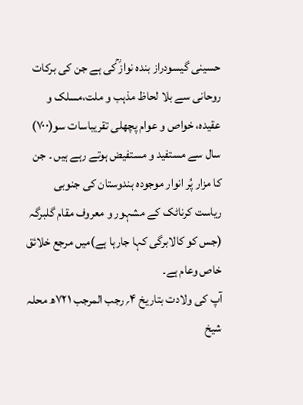حسینی گیسودراز بندہ نواز ؒکی ہے جن کی برکات روحانی سے بلا لحاظ مذہب و ملت،مسلک و عقیدہ، خواص و عوام پچھلی تقریباسات سو(۷۰۰) سال سے مستفید و مستفیض ہوتے رہے ہیں ۔ جن کا مزار پُر انوار موجودہ ہندوستان کی جنوبی ریاست کرناٹک کے مشہور و معروف مقام گلبرگہ (جس کو کالابرگی کہا جارہا ہے)میں مرجع خلائق خاص وعام ہے۔
آپ کی ولادت بتاریخ ۴؍ رجب المرجب ۷۲۱ھ محلہ شیخ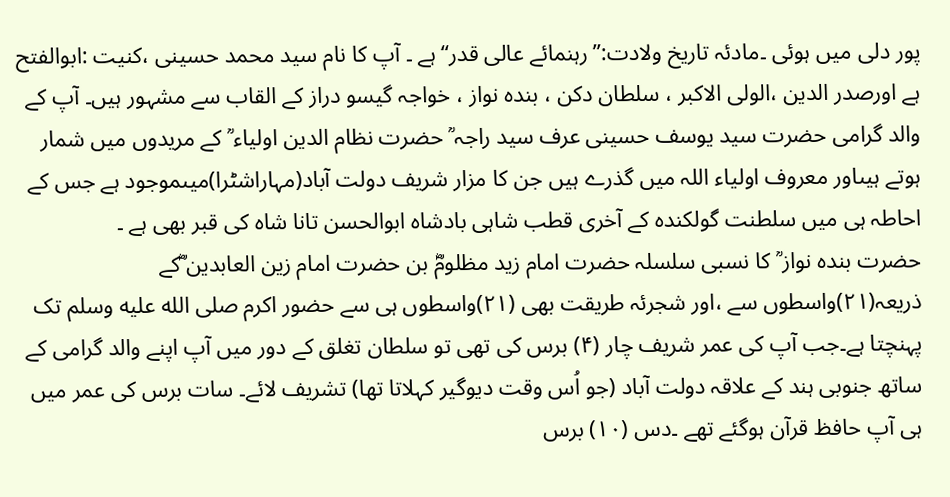پور دلی میں ہوئی ۔مادئہ تاریخ ولادت:’’رہنمائے عالی قدر‘‘ہے ۔ آپ کا نام سید محمد حسینی ،کنیت :ابوالفتح ہے اورصدر الدین ،الولی الاکبر ، سلطان دکن ، بندہ نواز ، خواجہ گیسو دراز کے القاب سے مشہور ہیں۔ آپ کے والد گرامی حضرت سید یوسف حسینی عرف سید راجہ ؒ حضرت نظام الدین اولیاء ؒ کے مریدوں میں شمار ہوتے ہیںاور معروف اولیاء اللہ میں گذرے ہیں جن کا مزار شریف دولت آباد(مہاراشٹرا)میںموجود ہے جس کے احاطہ ہی میں سلطنت گولکندہ کے آخری قطب شاہی بادشاہ ابوالحسن تانا شاہ کی قبر بھی ہے ۔
حضرت بندہ نواز ؒ کا نسبی سلسلہ حضرت امام زید مظلومؓ بن حضرت امام زین العابدین ؓکے ذریعہ(۲۱)واسطوں سے ،اور شجرئہ طریقت بھی (۲۱)واسطوں ہی سے حضور اکرم صلى الله عليه وسلم تک پہنچتا ہے۔جب آپ کی عمر شریف چار (۴) برس کی تھی تو سلطان تغلق کے دور میں آپ اپنے والد گرامی کے ساتھ جنوبی ہند کے علاقہ دولت آباد (جو اُس وقت دیوگیر کہلاتا تھا) تشریف لائے۔ سات برس کی عمر میں ہی آپ حافظ قرآن ہوگئے تھے ۔دس (۱۰) برس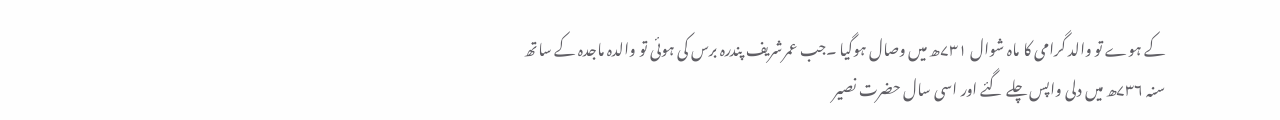کے ہوے تو والد گرامی کا ماہ شوال ۷۳۱ھ میں وصال ہوگیا ۔جب عمرشریف پندرہ برس کی ہوئی تو والدہ ماجدہ کے ساتھ سنہ ۷۳۶ھ میں دلی واپس چلے گئے اور اسی سال حضرت نصیر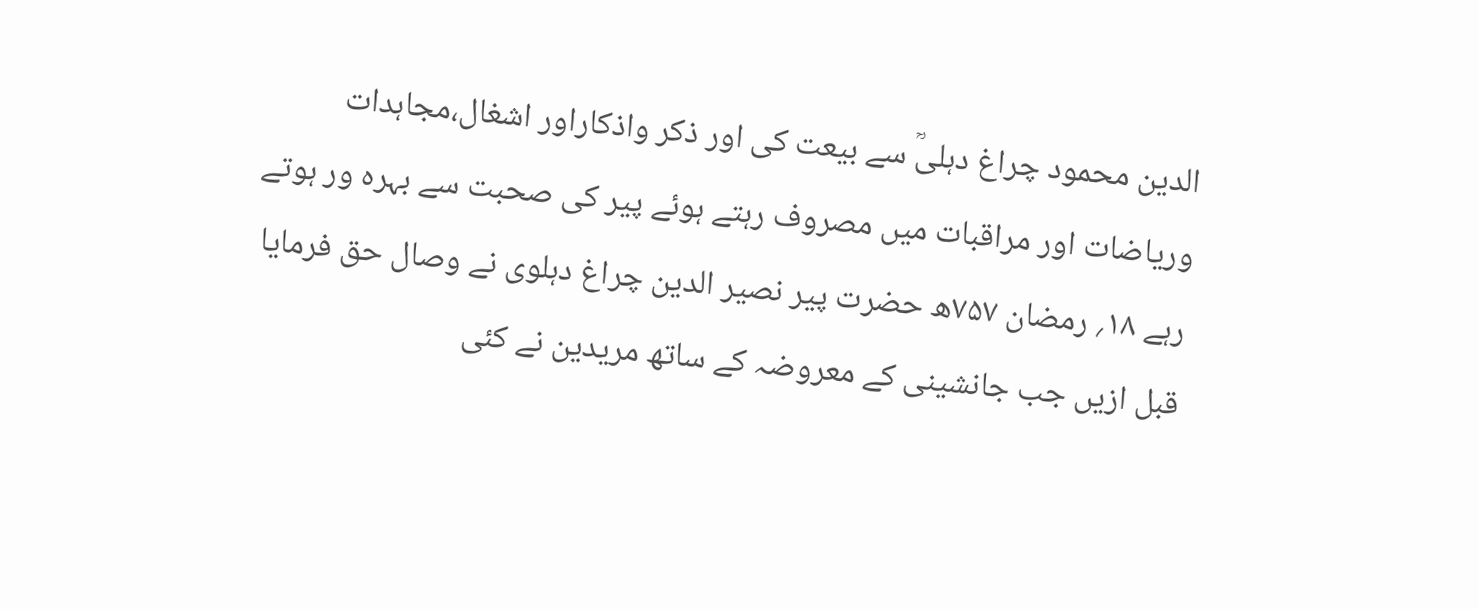الدین محمود چراغ دہلیؒ سے بیعت کی اور ذکر واذکاراور اشغال،مجاہدات وریاضات اور مراقبات میں مصروف رہتے ہوئے پیر کی صحبت سے بہرہ ور ہوتے رہے ۱۸؍ رمضان ۷۵۷ھ حضرت پیر نصیر الدین چراغ دہلوی نے وصال حق فرمایا قبل ازیں جب جانشینی کے معروضہ کے ساتھ مریدین نے کئی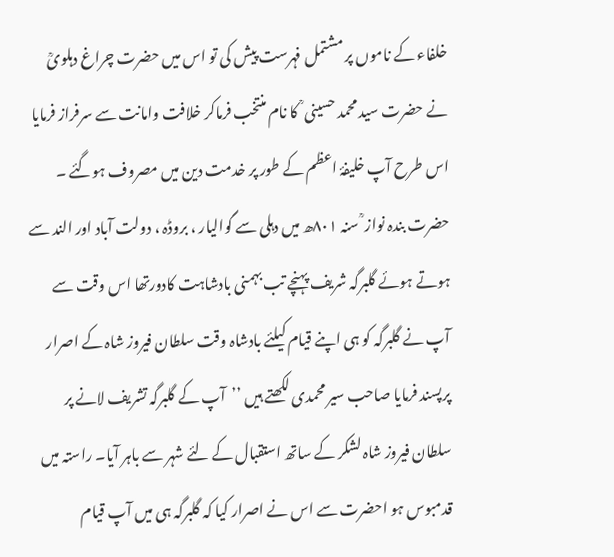خلفاء کے ناموں پر مشتمل فہرست پیش کی تو اس میں حضرت چراغ دہلویؒ نے حضرت سید محمد حسینی ؒ کا نام منتخب فرماکر خلافت وامانت سے سرفراز فرمایا اس طرح آپ خلیفۂ اعظم کے طور پر خدمت دین میں مصروف ہوگئے ۔
حضرت بندہ نواز ؒ سنہ ۸۰۱ھ میں دہلی سے گوالیار ، بروڈہ ، دولت آباد اور الند سے ہوتے ہوئے گلبرگہ شریف پہنچے تب بہمنی بادشاہت کادورتھا اس وقت سے آپ نے گلبرگہ کو ہی اپنے قیام کیلئے بادشاہ وقت سلطان فیروز شاہ کے اصرار پرپسند فرمایا صاحب سیر محمدی لکھتے ہیں ’’آپ کے گلبرگہ تشریف لانے پر سلطان فیروز شاہ لشکر کے ساتھ استقبال کے لئے شہر سے باہر آیا۔ راستہ میں قدمبوس ہو احضرت سے اس نے اصرار کیا کہ گلبرگہ ہی میں آپ قیام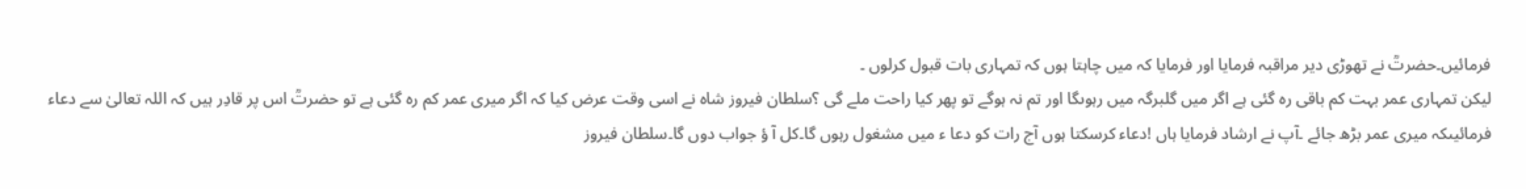فرمائیں۔حضرتؒ نے تھوڑی دیر مراقبہ فرمایا اور فرمایا کہ میں چاہتا ہوں کہ تمہاری بات قبول کرلوں ۔
لیکن تمہاری عمر بہت کم باقی رہ گئی ہے اگر میں گلبرگہ میں رہوںگا اور تم نہ ہوگے تو پھر کیا راحت ملے گی ؟سلطان فیروز شاہ نے اسی وقت عرض کیا کہ اگر میری عمر کم رہ گئی ہے تو حضرتؒ اس پر قادِر ہیں کہ اللہ تعالیٰ سے دعاء فرمائیںکہ میری عمر بڑھ جائے ۔آپ نے ارشاد فرمایا ہاں !دعاء کرسکتا ہوں آج رات کو دعا ء میں مشغول رہوں گا۔کل آ ؤ جواب دوں گا۔سلطان فیروز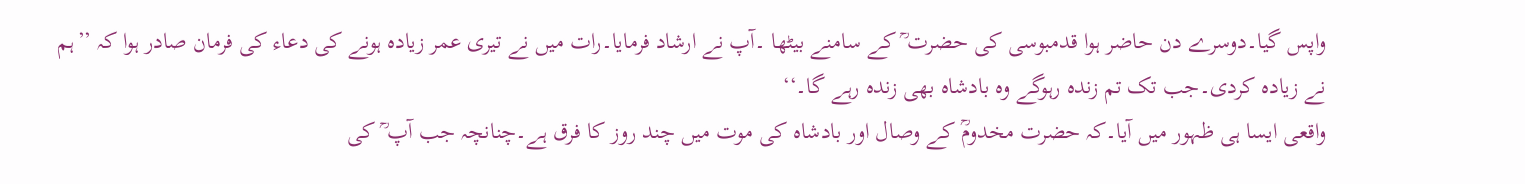واپس گیا۔دوسرے دن حاضر ہوا قدمبوسی کی حضرت ؒ کے سامنے بیٹھا ۔آپ نے ارشاد فرمایا۔رات میں نے تیری عمر زیادہ ہونے کی دعاء کی فرمان صادر ہوا کہ ’’ہم نے زیادہ کردی۔جب تک تم زندہ رہوگے وہ بادشاہ بھی زندہ رہے گا۔‘‘
واقعی ایسا ہی ظہور میں آیا۔کہ حضرت مخدومؒ کے وصال اور بادشاہ کی موت میں چند روز کا فرق ہے۔چنانچہ جب آپ ؒ کی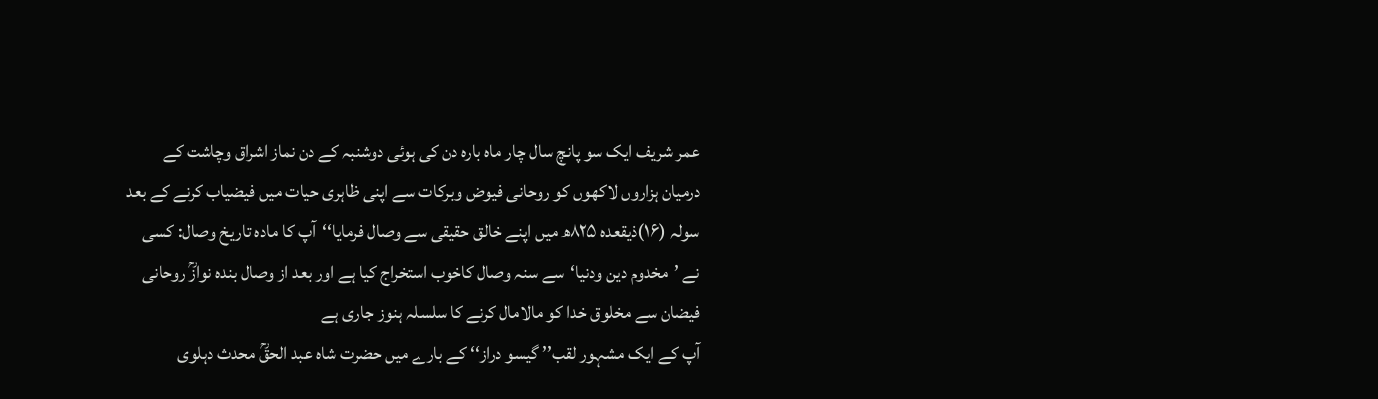عمر شریف ایک سو پانچ سال چار ماہ بارہ دن کی ہوئی دوشنبہ کے دن نماز اشراق وچاشت کے درمیان ہزاروں لاکھوں کو روحانی فیوض وبرکات سے اپنی ظاہری حیات میں فیضیاب کرنے کے بعد سولہ (۱۶)ذیقعدہ ۸۲۵ھ میں اپنے خالق حقیقی سے وصال فرمایا‘‘آپ کا مادہ تاریخ وصال: کسی نے ’مخدوم دین ودنیا‘سے سنہ وصال کاخوب استخراج کیا ہے اور بعد از وصال بندہ نوازؒ روحانی فیضان سے مخلوق خدا کو مالامال کرنے کا سلسلہ ہنوز جاری ہے
آپ کے ایک مشہور لقب’’ گیسو دراز‘‘ کے بارے میں حضرت شاہ عبد الحقؒ محدث دہلوی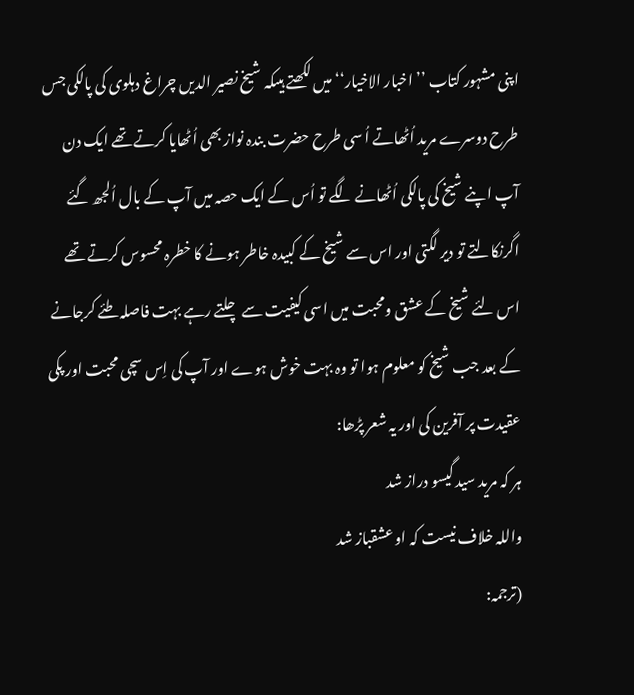اپنی مشہور کتاب ’’ اخبار الاخیار‘‘ میں لکھتے ہیںکہ شیخ نصیر الدیں چراغ دہلوی کی پالکی جس طرح دوسرے مرید اُٹھاتے اُ سی طرح حضرت بندہ نواز بھی اُٹھایا کرتے تھے ایک دن آپ اپنے شیخ کی پالکی اُٹھانے لگے تو اُس کے ایک حصہ میں آپ کے بال اُلجھ گئے اگرنکالتے تو دیر لگتی اور اس سے شیخ کے کبیدہ خاطر ہونے کا خطرہ محسوس کرتے تھے اس لئے شیخ کے عشق ومحبت میں اسی کیفیت سے چلتے رہے بہت فاصلہ طئے کرجانے کے بعد جب شیخ کو معلوم ہوا تو وہ بہت خوش ہوے اور آپ کی اِس سچی محبت اور پکی عقیدت پر آفرین کی اور یہ شعر پڑھا:
ہر کہ مرید سید گیسو دراز شد
واللہ خلاف نیست کہ او عشقباز شد
(ترجمہ: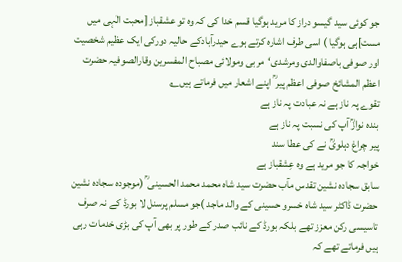جو کوئی سید گیسو دراز کا مرید ہوگیا قسم خدا کی کہ وہ تو عشقباز [محبت الٰہی میں مست]ہی ہوگیا ) اسی طرف اشارہ کرتے ہوے حیدرآبادکے حالیہ دورکی ایک عظیم شخصیت اور صوفی باصفاوالدی ومرشدی‘مربی ومولائی مصباح المفسرین وقارالصوفیہ حضرت اعظم المشائخ صوفی اعظم پیر ؒ اپنے اشعار میں فرماتے ہیں؎
تقوے پہ ناز ہے نہ عبادت پہ ناز ہے
بندہ نوازؒ آپ کی نسبت پہ ناز ہے
پیر چراغ دہلویؒ نے کی عطا سند
خواجہ کا جو مرید ہے وہ عِشقباز ہے
سابق سجادہ نشین تقدس مآب حضرت سید شاہ محمد محمد الحسینی ؒ (موجودہ سجادہ نشین حضرت ڈاکٹر سید شاہ خسرو حسینی کے والد ماجد )جو مسلم پرسنل لا بورڈ کے نہ صرف تاسیسی رکن معزز تھے بلکہ بورڈ کے نائب صدر کے طور پر بھی آپ کی بڑی خدمات رہی ہیں فرماتے تھے کہ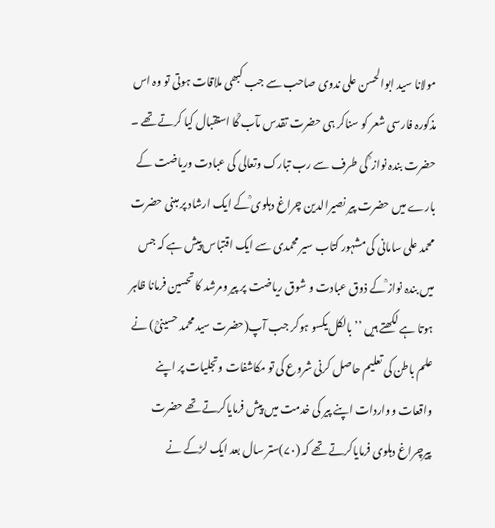مولانا سید ابوالحسن علی ندوی صاحب سے جب کبھی ملاقات ہوتی تو وہ اس مذکورہ فارسی شعر کو سناکر ہی حضرت تقدس مآب ؒکا استقبال کیا کرتے تھے ۔
حضرت بندہ نواز ؒ کی طرف سے رب تبارک وتعالی کی عبادت وریاضت کے بارے میں حضرت پیر نصیرالدین چراغ دہلوی ؒکے ایک ارشاد پر مبنی حضرت محمد علی سامانی کی مشہور کتاب سیر محمدی سے ایک اقتباس پیش ہے کہ جس میں بندہ نواز ؒکے ذوق عبادت و شوق ریاضت پر پیر ومرشد کا تحسین فرمانا ظاہر ہوتا ہے لکھتے ہیں ’’ بالکل یکسو ہوکر جب آپ(حضرت سید محمد حسینیؒ) نے علم باطن کی تعلیم حاصل کرنی شروع کی تو مکاشفات وتجلیات پر اپنے واقعات وواردات اپنے پیر کی خدمت میں پیش فرمایاکرتے تھے حضرت پیرچراغ دہلوی فرمایاکرتے تھے کہ (۷۰)ستر سال بعد ایک لڑکے نے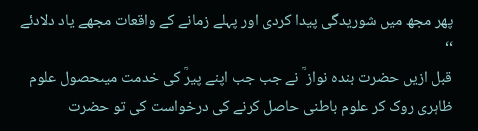پھر مجھ میں شوریدگی پیدا کردی اور پہلے زمانے کے واقعات مجھے یاد دلادئے ‘‘
قبل ازیں حضرت بندہ نواز ؒ نے جب جب اپنے پیرؒ کی خدمت میںحصول علوم ظاہری روک کر علوم باطنی حاصل کرنے کی درخواست کی تو حضرت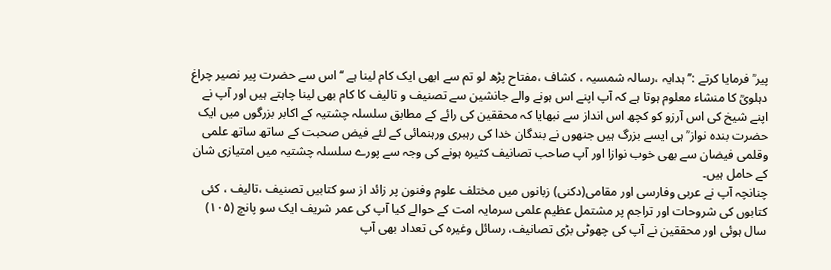پیر ؒ فرمایا کرتے :’’ ہدایہ ،رسالہ شمسیہ ، کشاف ،مفتاح پڑھ لو تم سے ابھی ایک کام لینا ہے ‘‘ اس سے حضرت پیر نصیر چراغ دہلویؒ کا منشاء معلوم ہوتا ہے کہ آپ اپنے اس ہونے والے جانشین سے تصنیف و تالیف کا کام بھی لینا چاہتے ہیں اور آپ نے اپنے شیخ کی اس آرزو کو کچھ اس انداز سے نبھایا کہ محققین کی رائے کے مطابق سلسلہ چشتیہ کے اکابر بزرگوں میں ایک حضرت بندہ نواز ؒ ہی ایسے بزرگ ہیں جنھوں نے بندگان خدا کی رہبری ورہنمائی کے لئے فیض صحبت کے ساتھ ساتھ علمی وقلمی فیضان سے بھی خوب نوازا اور آپ صاحب تصانیف کثیرہ ہونے کی وجہ سے پورے سلسلہ چشتیہ میں امتیازی شان کے حامل ہیں۔
چنانچہ آپ نے عربی وفارسی اور مقامی(دکنی) زبانوں میں مختلف علوم وفنون پر زائد از سو کتابیں تصنیف ،تالیف ، کئی کتابوں کی شروحات اور تراجم پر مشتمل عظیم علمی سرمایہ امت کے حوالے کیا آپ کی عمر شریف ایک سو پانچ (۱۰۵) سال ہوئی اور محققین نے آپ کی چھوٹی بڑی تصانیف، رسائل وغیرہ کی تعداد بھی آپ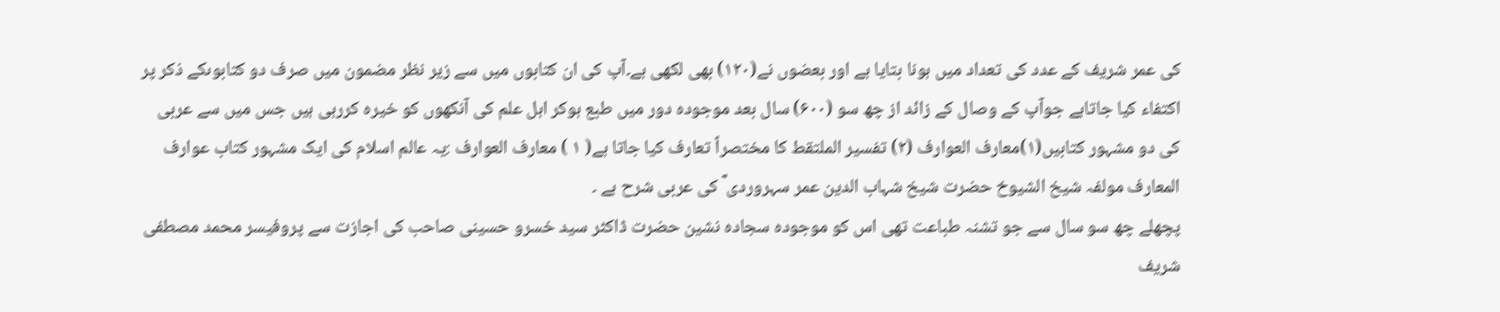کی عمر شریف کے عدد کی تعداد میں ہونا بتایا ہے اور بعضوں نے(۱۲۰) بھی لکھی ہے۔آپ کی ان کتابوں میں سے زیر نظر مضمون میں صرف دو کتابوںکے ذکر پر اکتفاء کیا جاتاہے جوآپ کے وصال کے زائد از چھ سو (۶۰۰) سال بعد موجودہ دور میں طبع ہوکر اہل علم کی آنکھوں کو خیرہ کررہی ہیں جس میں سے عربی کی دو مشہور کتابیں(۱)معارف العوارف (۲) تفسیر الملتقط کا مختصراً تعارف کیا جاتا ہے( ۱ ) معارف العوارف :یہ عالم اسلام کی ایک مشہور کتاب عوارف المعارف مولفہ شیخ الشیوخ حضرت شیخ شہاب الدین عمر سہروردی ؒ کی عربی شرح ہے ۔
پچھلے چھ سو سال سے جو تشنہ طباعت تھی اس کو موجودہ سجادہ نشین حضرت ڈاکٹر سید خسرو حسینی صاحب کی اجازت سے پروفیسر محمد مصطفی شریف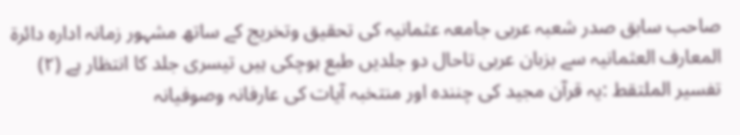صاحب سابق صدر شعبہ عربی جامعہ عثمانیہ کی تحقیق وتخریج کے ساتھ مشہور زمانہ ادارہ دائرۃ المعارف العثمانیہ سے بزبان عربی تاحال دو جلدیں طبع ہوچکی ہیں تیسری جلد کا انتظار ہے (۲) تفسیر الملتقط :یہ قرآن مجید کی چنندہ اور منتخبہ آیات کی عارفانہ وصوفیانہ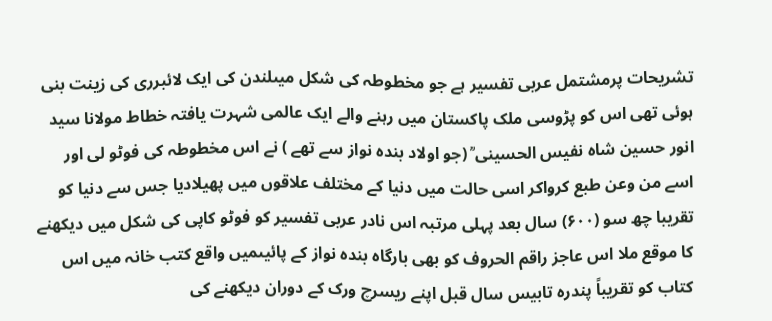تشریحات پرمشتمل عربی تفسیر ہے جو مخطوطہ کی شکل میںلندن کی ایک لائبرری کی زینت بنی ہوئی تھی اس کو پڑوسی ملک پاکستان میں رہنے والے ایک عالمی شہرت یافتہ خطاط مولانا سید انور حسین شاہ نفیس الحسینی ؒ (جو اولاد بندہ نواز سے تھے ) نے اس مخطوطہ کی فوٹو لی اور اسے من وعن طبع کرواکر اسی حالت میں دنیا کے مختلف علاقوں میں پھیلادیا جس سے دنیا کو تقریبا چھ سو (۶۰۰) سال بعد پہلی مرتبہ اس نادر عربی تفسیر کو فوٹو کاپی کی شکل میں دیکھنے کا موقع ملا اس عاجز راقم الحروف کو بھی بارگاہ بندہ نواز کے پائیںمیں واقع کتب خانہ میں اس کتاب کو تقریباً پندرہ تابیس سال قبل اپنے ریسرچ ورک کے دوران دیکھنے کی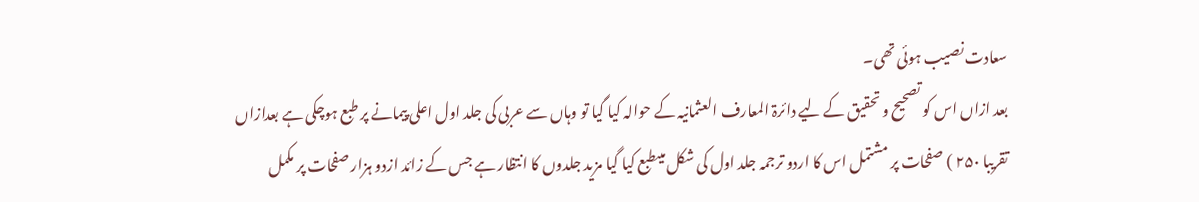سعادت نصیب ہوئی تھی۔
بعد ازاں اس کو تصحیح و تحقیق کے لیے دائرۃ المعارف العثمانیہ کے حوالہ کیا گیا تو وہاں سے عربی کی جلد اول اعلی پیمانے پر طبع ہوچکی ہے بعدازاں تقریبا ۲۵۰ ) صفحات پر مشتمل اس کا اردو ترجمہ جلد اول کی شکل میںطبع کیا گیا مزید جلدوں کا انتظار ہے جس کے زائد ازدو ہزار صفحات پر مکمل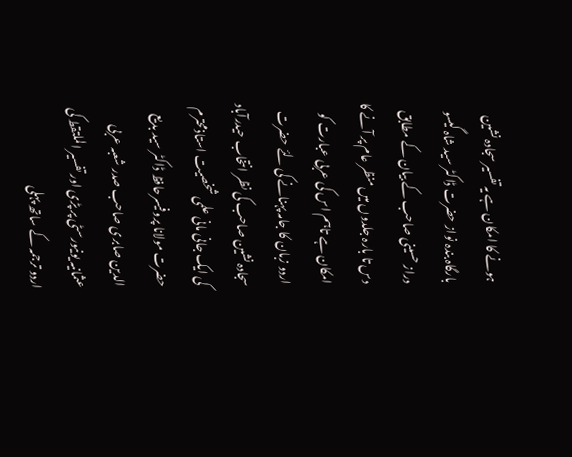ہونے کا امکان ہے یہ تفسیر سجادہ نشین بارگاہ بندہ نواز حضرت ڈاکٹر سید شاہ گیسو دراز حسینی صاحب کے بیان کے مطابق دس تا بارہ جلدوں میں منظر عام پر آنے کا امکان ہے تاہم اس کی عربی عبارت کو اردو زبان کا جامہ پہنانے کی لئے حضرت سجادہ نشین صاحب کی نظر انتخاب حیدرآباد کی ایک جانی مانی علمی شخصیت استاذمحترم حضرت مولانا پروفیسرحافظ ڈاکٹر سید بدیع الدین صابری صاحب صدر شعبہ عربی عثمانیہ یونیورسٹی پر پڑی اور تفسیر الملتقط کی اردو ترجمہ کے ساتھ پہلی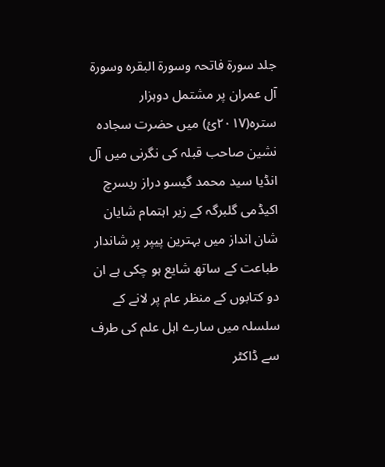جلد سورۃ فاتحہ وسورۃ البقرہ وسورۃ آل عمران پر مشتمل دوہزار سترہ(۲۰۱۷ئ) میں حضرت سجادہ نشین صاحب قبلہ کی نگرنی میں آل انڈیا سید محمد گیسو دراز ریسرچ اکیڈمی گلبرگہ کے زیر اہتمام شایان شان انداز میں بہترین پیپر پر شاندار طباعت کے ساتھ شایع ہو چکی ہے ان دو کتابوں کے منظر عام پر لانے کے سلسلہ میں سارے اہل علم کی طرف سے ڈاکٹر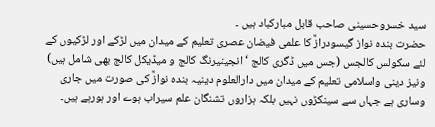سید خسروحسینی صاحب قابل مبارکباد ہیں ۔
حضرت بندہ نواز گیسودرازؒ کا علمی فیضان عصری تعلیم کے میدان میں لڑکے اور لڑکیوں کے لئے سکولس کالجس (جس میں ڈگری کالج ‘ انجینیرنگ کالج و میڈیکل کالج بھی شامل ہیں) ونیز دینی واسلامی تعلیم کے میدان میں دارالعلوم دینیہ بندہ نوازؒ کی صورت میں جاری وساری ہے جہاں سے سینکڑوں نہیں بلکہ ہزاروں تشنگان علم سیراب ہوے اور ہورہے ہیں۔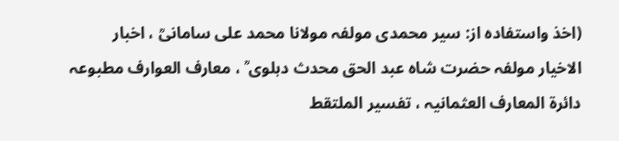(اخذ واستفادہ از: سیر محمدی مولفہ مولانا محمد علی سامانیؒ ، اخبار الاخیار مولفہ حضرت شاہ عبد الحق محدث دہلوی ؒ ، معارف العوارف مطبوعہ دائرۃ المعارف العثمانیہ ، تفسیر الملتقط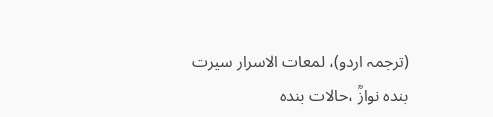(ترجمہ اردو)، لمعات الاسرار سیرت بندہ نوازؒ ،حالات بندہ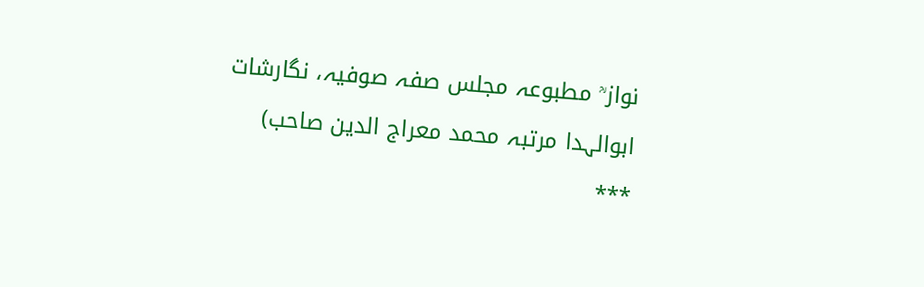نواز ؒ مطبوعہ مجلس صفہ صوفیہ، نگارشات ابوالہدا مرتبہ محمد معراج الدین صاحب)
٭٭٭